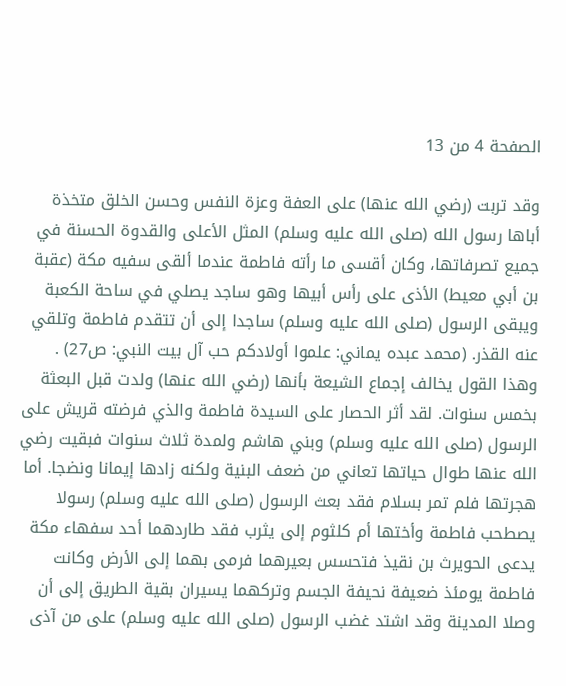الصفحة 4 من 13

وقد تربت (رضي الله عنها) على العفة وعزة النفس وحسن الخلق متخذة أباها رسول الله (صلى الله عليه وسلم) المثل الأعلى والقدوة الحسنة في جميع تصرفاتها، وكان أقسى ما رأته فاطمة عندما ألقى سفيه مكة (عقبة بن أبي معيط) الأذى على رأس أبيها وهو ساجد يصلي في ساحة الكعبة ويبقى الرسول (صلى الله عليه وسلم) ساجدا إلى أن تتقدم فاطمة وتلقي عنه القذر. (محمد عبده يماني: علموا أولادكم حب آل بيت النبي: ص27) . وهذا القول يخالف إجماع الشيعة بأنها (رضي الله عنها) ولدت قبل البعثة بخمس سنوات. لقد أثر الحصار على السيدة فاطمة والذي فرضته قريش على الرسول (صلى الله عليه وسلم) وبني هاشم ولمدة ثلاث سنوات فبقيت رضي الله عنها طوال حياتها تعاني من ضعف البنية ولكنه زادها إيمانا ونضجا. أما هجرتها فلم تمر بسلام فقد بعث الرسول (صلى الله عليه وسلم) رسولا يصطحب فاطمة وأختها أم كلثوم إلى يثرب فقد طاردهما أحد سفهاء مكة يدعى الحويرث بن نقيذ فتحسس بعيرهما فرمى بهما إلى الأرض وكانت فاطمة يومئذ ضعيفة نحيفة الجسم وتركهما يسيران بقية الطريق إلى أن وصلا المدينة وقد اشتد غضب الرسول (صلى الله عليه وسلم) على من آذى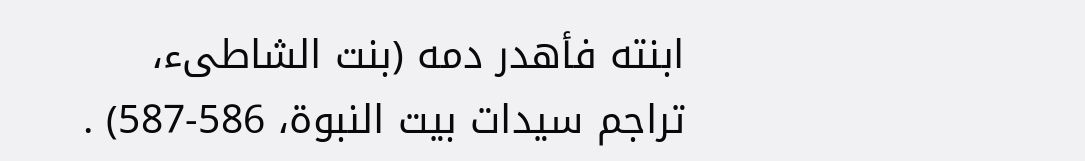ابنته فأهدر دمه (بنت الشاطىء، تراجم سيدات بيت النبوة، 586-587) .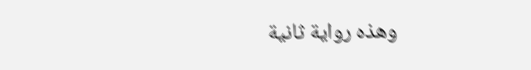وهذه رواية ثانية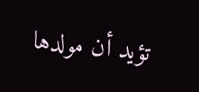تؤيد أن مولدها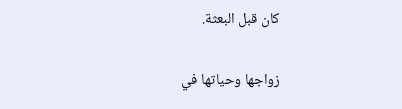كان قبل البعثة.

زواجها وحياتها في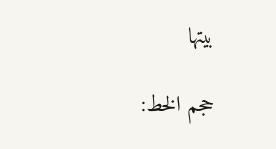بيتها

حجم الخط: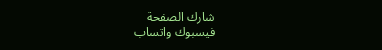شارك الصفحة
فيسبوك واتساب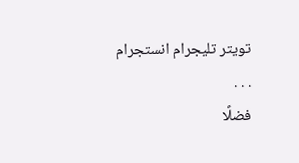تويتر تليجرام انستجرام
. . .
فضلًا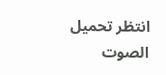انتظر تحميل الصوت